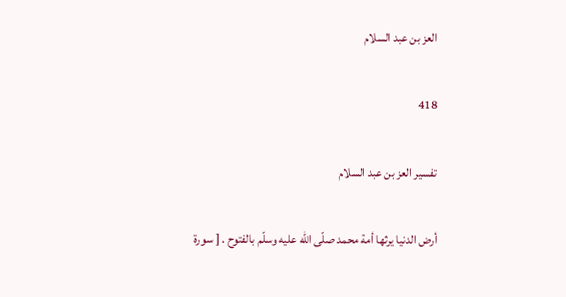العز بن عبد السلام

418

تفسير العز بن عبد السلام

أرض الدنيا يرثها أمة محمد صلّى اللّه عليه وسلّم بالفتوح . [ سورة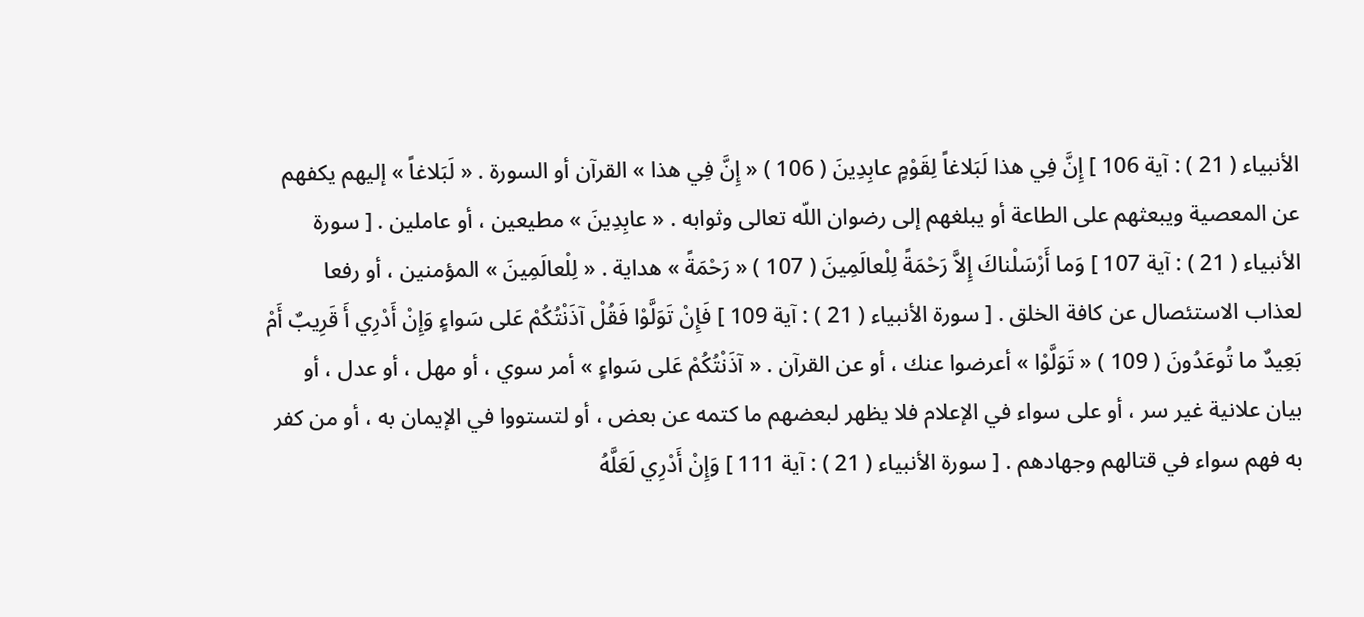الأنبياء ( 21 ) : آية 106 ] إِنَّ فِي هذا لَبَلاغاً لِقَوْمٍ عابِدِينَ ( 106 ) « إِنَّ فِي هذا » القرآن أو السورة . « لَبَلاغاً » إليهم يكفهم عن المعصية ويبعثهم على الطاعة أو يبلغهم إلى رضوان اللّه تعالى وثوابه . « عابِدِينَ » مطيعين ، أو عاملين . [ سورة الأنبياء ( 21 ) : آية 107 ] وَما أَرْسَلْناكَ إِلاَّ رَحْمَةً لِلْعالَمِينَ ( 107 ) « رَحْمَةً » هداية . « لِلْعالَمِينَ » المؤمنين ، أو رفعا لعذاب الاستئصال عن كافة الخلق . [ سورة الأنبياء ( 21 ) : آية 109 ] فَإِنْ تَوَلَّوْا فَقُلْ آذَنْتُكُمْ عَلى سَواءٍ وَإِنْ أَدْرِي أَ قَرِيبٌ أَمْ بَعِيدٌ ما تُوعَدُونَ ( 109 ) « تَوَلَّوْا » أعرضوا عنك ، أو عن القرآن . « آذَنْتُكُمْ عَلى سَواءٍ » أمر سوي ، أو مهل ، أو عدل ، أو بيان علانية غير سر ، أو على سواء في الإعلام فلا يظهر لبعضهم ما كتمه عن بعض ، أو لتستووا في الإيمان به ، أو من كفر به فهم سواء في قتالهم وجهادهم . [ سورة الأنبياء ( 21 ) : آية 111 ] وَإِنْ أَدْرِي لَعَلَّهُ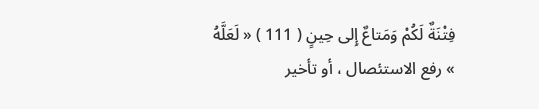فِتْنَةٌ لَكُمْ وَمَتاعٌ إِلى حِينٍ ( 111 ) « لَعَلَّهُ » رفع الاستئصال ، أو تأخير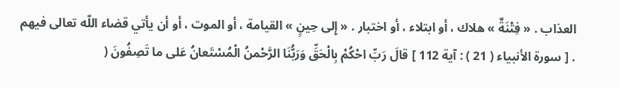العذاب . « فِتْنَةٌ » هلاك ، أو ابتلاء ، أو اختبار . « إِلى حِينٍ » القيامة ، أو الموت ، أو أن يأتي قضاء اللّه تعالى فيهم . [ سورة الأنبياء ( 21 ) : آية 112 ] قالَ رَبِّ احْكُمْ بِالْحَقِّ وَرَبُّنَا الرَّحْمنُ الْمُسْتَعانُ عَلى ما تَصِفُونَ (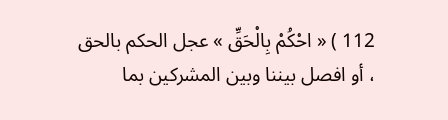112 ) « احْكُمْ بِالْحَقِّ » عجل الحكم بالحق ، أو افصل بيننا وبين المشركين بما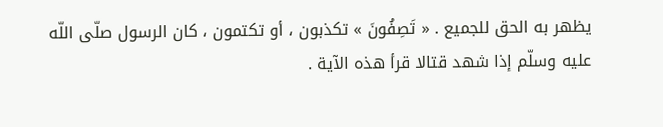يظهر به الحق للجميع . « تَصِفُونَ » تكذبون ، أو تكتمون ، كان الرسول صلّى اللّه عليه وسلّم إذا شهد قتالا قرأ هذه الآية .